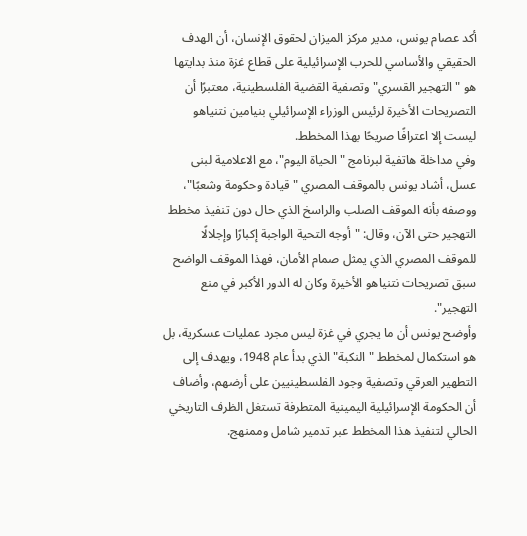أكد عصام يونس، مدير مركز الميزان لحقوق الإنسان، أن الهدف الحقيقي والأساسي للحرب الإسرائيلية على قطاع غزة منذ بدايتها هو "التهجير القسري" وتصفية القضية الفلسطينية، معتبرًا أن التصريحات الأخيرة لرئيس الوزراء الإسرائيلي بنيامين نتنياهو ليست إلا اعترافًا صريحًا بهذا المخطط.
وفي مداخلة هاتفية لبرنامج "الحياة اليوم"، مع الاعلامية لبنى عسل، أشاد يونس بالموقف المصري "قيادة وحكومة وشعبًا"، ووصفه بأنه الموقف الصلب والراسخ الذي حال دون تنفيذ مخطط التهجير حتى الآن، وقال: "أوجه التحية الواجبة إكبارًا وإجلالًا للموقف المصري الذي يمثل صمام الأمان، فهذا الموقف الواضح سبق تصريحات نتنياهو الأخيرة وكان له الدور الأكبر في منع التهجير".
وأوضح يونس أن ما يجري في غزة ليس مجرد عمليات عسكرية، بل هو استكمال لمخطط "النكبة" الذي بدأ عام 1948، ويهدف إلى التطهير العرقي وتصفية وجود الفلسطينيين على أرضهم، وأضاف أن الحكومة الإسرائيلية اليمينية المتطرفة تستغل الظرف التاريخي الحالي لتنفيذ هذا المخطط عبر تدمير شامل وممنهج.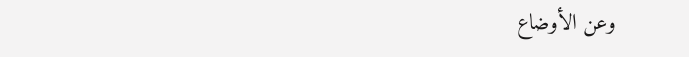وعن الأوضاع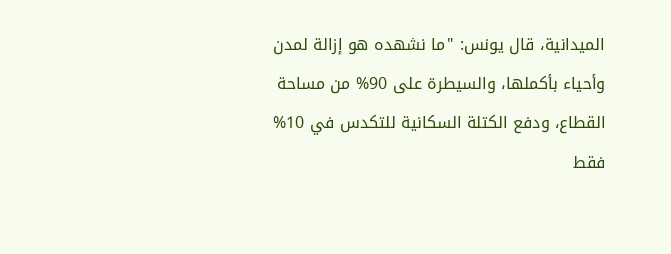الميدانية، قال يونس: "ما نشهده هو إزالة لمدن وأحياء بأكملها، والسيطرة على 90% من مساحة القطاع، ودفع الكتلة السكانية للتكدس في 10% فقط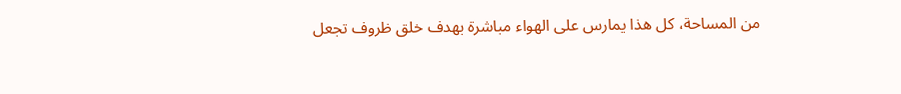من المساحة، كل هذا يمارس على الهواء مباشرة بهدف خلق ظروف تجعل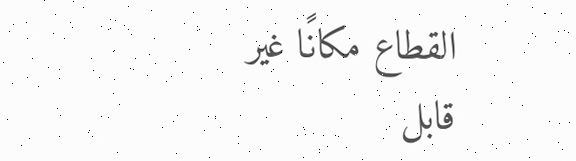القطاع مكانًا غير قابل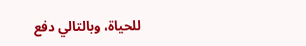للحياة، وبالتالي دفع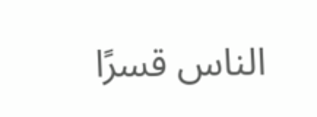الناس قسرًا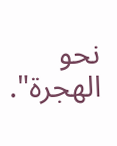نحو الهجرة".